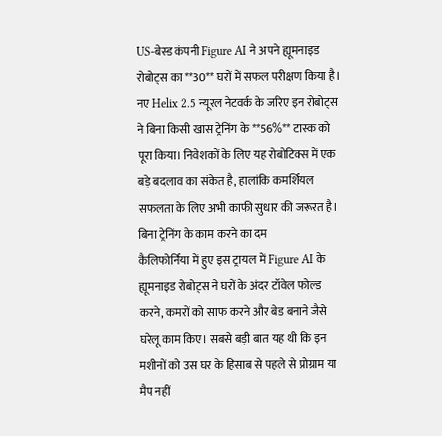US-बेस्ड कंपनी Figure AI ने अपने ह्यूमनाइड रोबोट्स का **30** घरों में सफल परीक्षण किया है। नए Helix 2.5 न्यूरल नेटवर्क के जरिए इन रोबोट्स ने बिना किसी खास ट्रेनिंग के **56%** टास्क को पूरा किया। निवेशकों के लिए यह रोबोटिक्स में एक बड़े बदलाव का संकेत है, हालांकि कमर्शियल सफलता के लिए अभी काफी सुधार की जरूरत है।
बिना ट्रेनिंग के काम करने का दम
कैलिफोर्निया में हुए इस ट्रायल में Figure AI के ह्यूमनाइड रोबोट्स ने घरों के अंदर टॉवेल फोल्ड करने, कमरों को साफ करने और बेड बनाने जैसे घरेलू काम किए। सबसे बड़ी बात यह थी कि इन मशीनों को उस घर के हिसाब से पहले से प्रोग्राम या मैप नहीं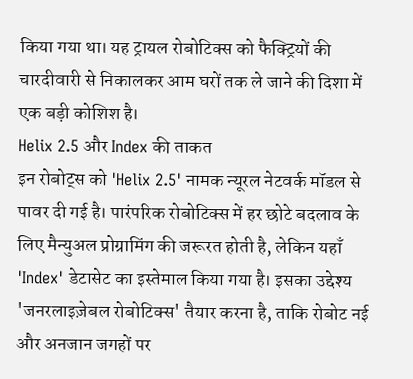किया गया था। यह ट्रायल रोबोटिक्स को फैक्ट्रियों की चारदीवारी से निकालकर आम घरों तक ले जाने की दिशा में एक बड़ी कोशिश है।
Helix 2.5 और Index की ताकत
इन रोबोट्स को 'Helix 2.5' नामक न्यूरल नेटवर्क मॉडल से पावर दी गई है। पारंपरिक रोबोटिक्स में हर छोटे बदलाव के लिए मैन्युअल प्रोग्रामिंग की जरूरत होती है, लेकिन यहाँ 'Index' डेटासेट का इस्तेमाल किया गया है। इसका उद्देश्य 'जनरलाइज़ेबल रोबोटिक्स' तैयार करना है, ताकि रोबोट नई और अनजान जगहों पर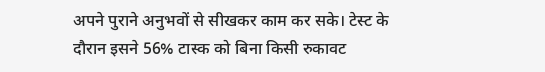अपने पुराने अनुभवों से सीखकर काम कर सके। टेस्ट के दौरान इसने 56% टास्क को बिना किसी रुकावट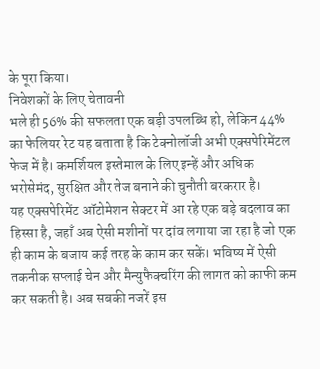के पूरा किया।
निवेशकों के लिए चेतावनी
भले ही 56% की सफलता एक बड़ी उपलब्धि हो, लेकिन 44% का फेलियर रेट यह बताता है कि टेक्नोलॉजी अभी एक्सपेरिमेंटल फेज में है। कमर्शियल इस्तेमाल के लिए इन्हें और अधिक भरोसेमंद, सुरक्षित और तेज बनाने की चुनौती बरकरार है।
यह एक्सपेरिमेंट ऑटोमेशन सेक्टर में आ रहे एक बड़े बदलाव का हिस्सा है, जहाँ अब ऐसी मशीनों पर दांव लगाया जा रहा है जो एक ही काम के बजाय कई तरह के काम कर सकें। भविष्य में ऐसी तकनीक सप्लाई चेन और मैन्युफैक्चरिंग की लागत को काफी कम कर सकती है। अब सबकी नजरें इस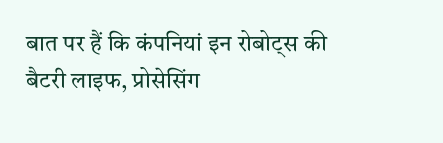बात पर हैं कि कंपनियां इन रोबोट्स की बैटरी लाइफ, प्रोसेसिंग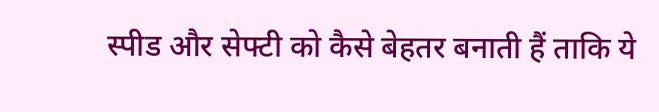स्पीड और सेफ्टी को कैसे बेहतर बनाती हैं ताकि ये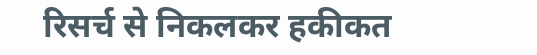रिसर्च से निकलकर हकीकत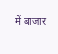में बाजार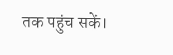तक पहुंच सकें।